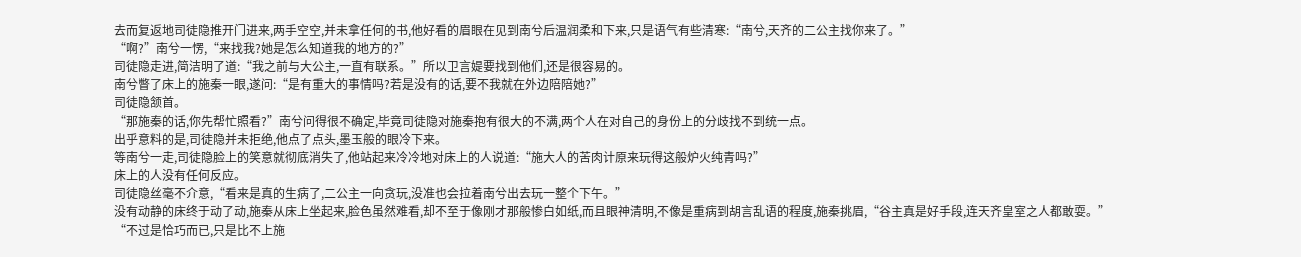去而复返地司徒隐推开门进来,两手空空,并未拿任何的书,他好看的眉眼在见到南兮后温润柔和下来,只是语气有些清寒:“南兮,天齐的二公主找你来了。”
“啊?”南兮一愣,“来找我?她是怎么知道我的地方的?”
司徒隐走进,简洁明了道:“我之前与大公主,一直有联系。”所以卫言媞要找到他们,还是很容易的。
南兮瞥了床上的施秦一眼,遂问:“是有重大的事情吗?若是没有的话,要不我就在外边陪陪她?”
司徒隐颔首。
“那施秦的话,你先帮忙照看?”南兮问得很不确定,毕竟司徒隐对施秦抱有很大的不满,两个人在对自己的身份上的分歧找不到统一点。
出乎意料的是,司徒隐并未拒绝,他点了点头,墨玉般的眼冷下来。
等南兮一走,司徒隐脸上的笑意就彻底消失了,他站起来冷冷地对床上的人说道:“施大人的苦肉计原来玩得这般炉火纯青吗?”
床上的人没有任何反应。
司徒隐丝毫不介意,“看来是真的生病了,二公主一向贪玩,没准也会拉着南兮出去玩一整个下午。”
没有动静的床终于动了动,施秦从床上坐起来,脸色虽然难看,却不至于像刚才那般惨白如纸,而且眼神清明,不像是重病到胡言乱语的程度,施秦挑眉,“谷主真是好手段,连天齐皇室之人都敢耍。”
“不过是恰巧而已,只是比不上施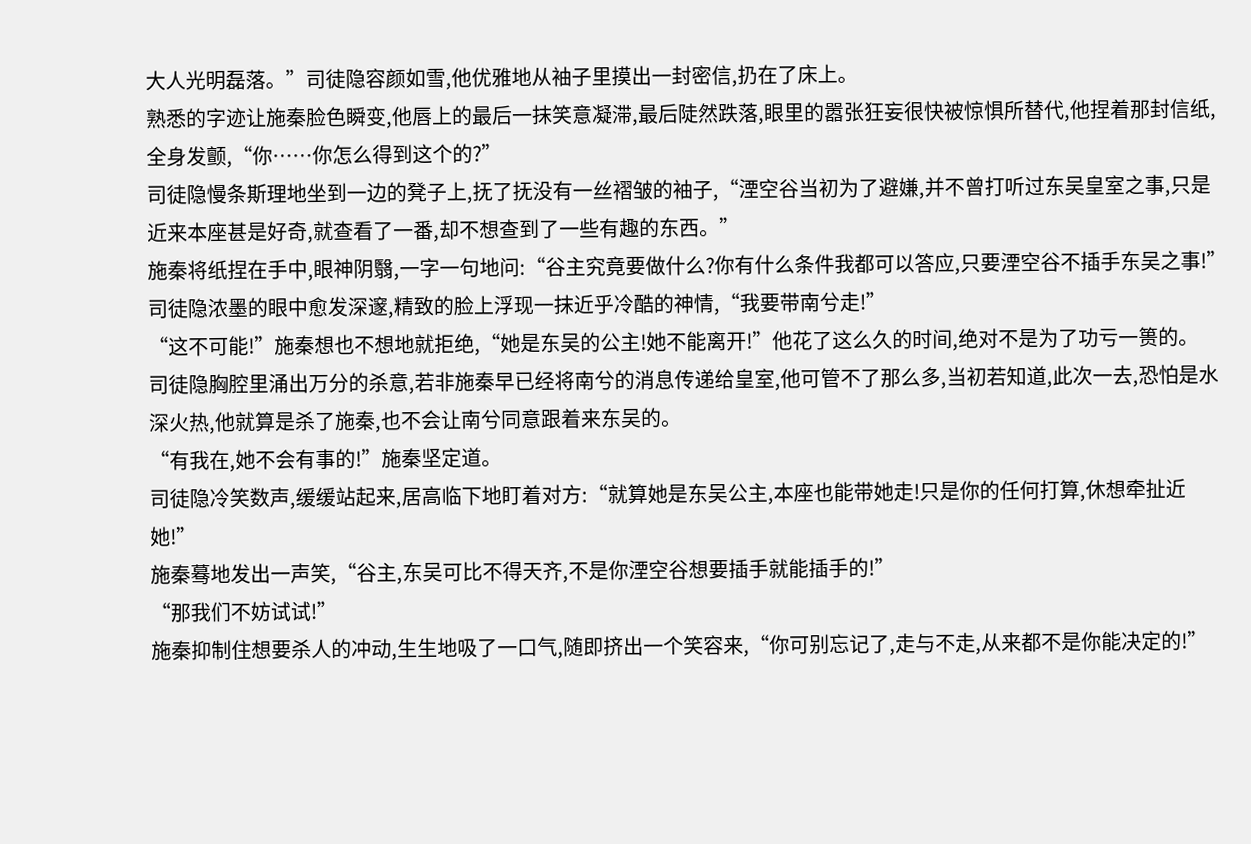大人光明磊落。”司徒隐容颜如雪,他优雅地从袖子里摸出一封密信,扔在了床上。
熟悉的字迹让施秦脸色瞬变,他唇上的最后一抹笑意凝滞,最后陡然跌落,眼里的嚣张狂妄很快被惊惧所替代,他捏着那封信纸,全身发颤,“你……你怎么得到这个的?”
司徒隐慢条斯理地坐到一边的凳子上,抚了抚没有一丝褶皱的袖子,“湮空谷当初为了避嫌,并不曾打听过东吴皇室之事,只是近来本座甚是好奇,就查看了一番,却不想查到了一些有趣的东西。”
施秦将纸捏在手中,眼神阴翳,一字一句地问:“谷主究竟要做什么?你有什么条件我都可以答应,只要湮空谷不插手东吴之事!”
司徒隐浓墨的眼中愈发深邃,精致的脸上浮现一抹近乎冷酷的神情,“我要带南兮走!”
“这不可能!”施秦想也不想地就拒绝,“她是东吴的公主!她不能离开!”他花了这么久的时间,绝对不是为了功亏一篑的。
司徒隐胸腔里涌出万分的杀意,若非施秦早已经将南兮的消息传递给皇室,他可管不了那么多,当初若知道,此次一去,恐怕是水深火热,他就算是杀了施秦,也不会让南兮同意跟着来东吴的。
“有我在,她不会有事的!”施秦坚定道。
司徒隐冷笑数声,缓缓站起来,居高临下地盯着对方:“就算她是东吴公主,本座也能带她走!只是你的任何打算,休想牵扯近她!”
施秦蓦地发出一声笑,“谷主,东吴可比不得天齐,不是你湮空谷想要插手就能插手的!”
“那我们不妨试试!”
施秦抑制住想要杀人的冲动,生生地吸了一口气,随即挤出一个笑容来,“你可别忘记了,走与不走,从来都不是你能决定的!”